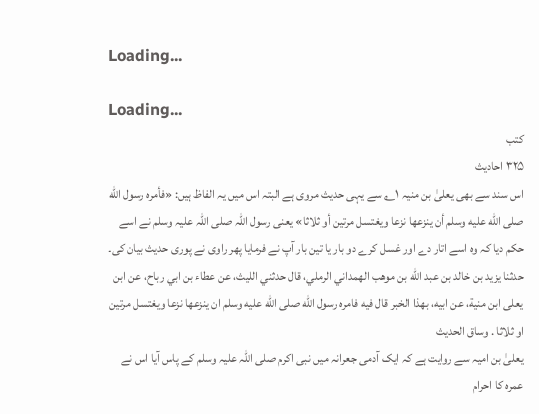Loading...

Loading...
کتب
۳۲۵ احادیث
اس سند سے بھی یعلیٰ بن منیہ ۱؎ سے یہی حدیث مروی ہے البتہ اس میں یہ الفاظ ہیں: «فأمره رسول الله صلى الله عليه وسلم أن ينزعها نزعا ويغتسل مرتين أو ثلاثا» یعنی رسول اللہ صلی اللہ علیہ وسلم نے اسے حکم دیا کہ وہ اسے اتار دے اور غسل کرے دو بار یا تین بار آپ نے فرمایا پھر راوی نے پوری حدیث بیان کی۔
حدثنا يزيد بن خالد بن عبد الله بن موهب الهمداني الرملي، قال حدثني الليث، عن عطاء بن ابي رباح، عن ابن يعلى ابن منية، عن ابيه، بهذا الخبر قال فيه فامره رسول الله صلى الله عليه وسلم ان ينزعها نزعا ويغتسل مرتين او ثلاثا . وساق الحديث
یعلیٰ بن امیہ سے روایت ہے کہ ایک آدمی جعرانہ میں نبی اکرم صلی اللہ علیہ وسلم کے پاس آیا اس نے عمرہ کا احرام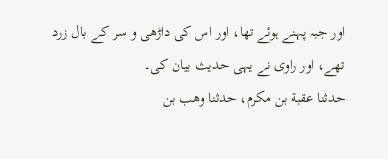اور جبہ پہنے ہوئے تھا، اور اس کی داڑھی و سر کے بال زرد تھے، اور راوی نے یہی حدیث بیان کی۔
حدثنا عقبة بن مكرم، حدثنا وهب بن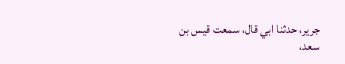جرير، حدثنا ابي قال، سمعت قيس بن سعد،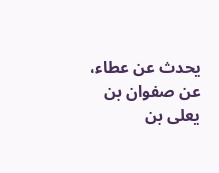يحدث عن عطاء، عن صفوان بن يعلى بن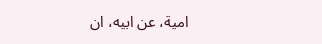امية، عن ابيه، ان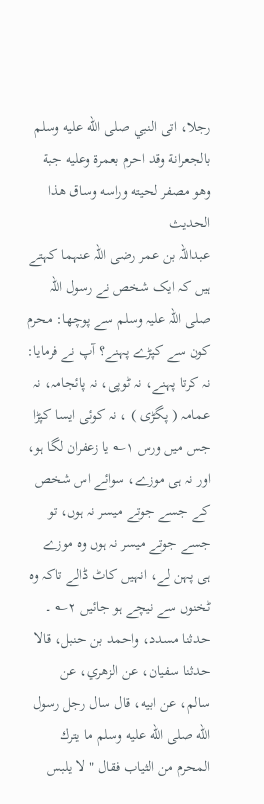رجلا، اتى النبي صلى الله عليه وسلم بالجعرانة وقد احرم بعمرة وعليه جبة وهو مصفر لحيته وراسه وساق هذا الحديث
عبداللہ بن عمر رضی اللہ عنہما کہتے ہیں کہ ایک شخص نے رسول اللہ صلی اللہ علیہ وسلم سے پوچھا: محرم کون سے کپڑے پہنے؟ آپ نے فرمایا: نہ کرتا پہنے، نہ ٹوپی، نہ پائجامہ، نہ عمامہ ( پگڑی ) ، نہ کوئی ایسا کپڑا جس میں ورس ۱؎ یا زعفران لگا ہو، اور نہ ہی موزے، سوائے اس شخص کے جسے جوتے میسر نہ ہوں، تو جسے جوتے میسر نہ ہوں وہ موزے ہی پہن لے، انہیں کاٹ ڈالے تاکہ وہ ٹخنوں سے نیچے ہو جائیں ۲؎ ۔
حدثنا مسدد، واحمد بن حنبل، قالا حدثنا سفيان، عن الزهري، عن سالم، عن ابيه، قال سال رجل رسول الله صلى الله عليه وسلم ما يترك المحرم من الثياب فقال " لا يلبس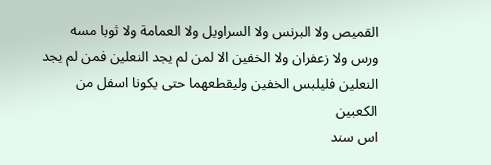القميص ولا البرنس ولا السراويل ولا العمامة ولا ثوبا مسه ورس ولا زعفران ولا الخفين الا لمن لم يجد النعلين فمن لم يجد النعلين فليلبس الخفين وليقطعهما حتى يكونا اسفل من الكعبين
اس سند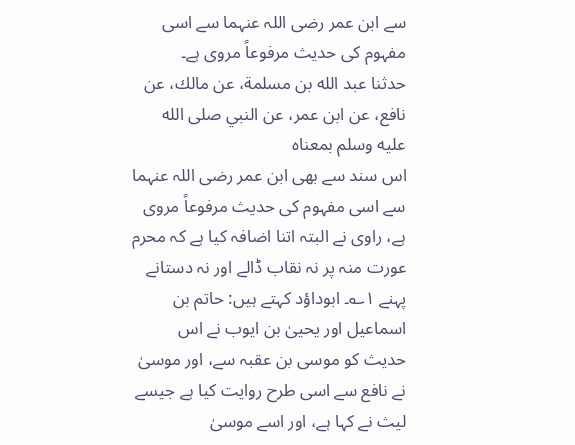سے ابن عمر رضی اللہ عنہما سے اسی مفہوم کی حدیث مرفوعاً مروی ہے۔
حدثنا عبد الله بن مسلمة، عن مالك، عن نافع، عن ابن عمر، عن النبي صلى الله عليه وسلم بمعناه
اس سند سے بھی ابن عمر رضی اللہ عنہما سے اسی مفہوم کی حدیث مرفوعاً مروی ہے، راوی نے البتہ اتنا اضافہ کیا ہے کہ محرم عورت منہ پر نہ نقاب ڈالے اور نہ دستانے پہنے ۱؎۔ ابوداؤد کہتے ہیں: حاتم بن اسماعیل اور یحییٰ بن ایوب نے اس حدیث کو موسی بن عقبہ سے، اور موسیٰ نے نافع سے اسی طرح روایت کیا ہے جیسے لیث نے کہا ہے، اور اسے موسیٰ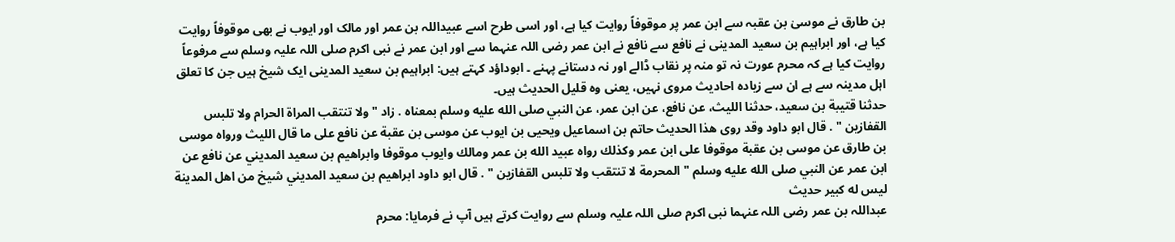بن طارق نے موسیٰ بن عقبہ سے ابن عمر پر موقوفاً روایت کیا ہے، اور اسی طرح اسے عبیداللہ بن عمر اور مالک اور ایوب نے بھی موقوفاً روایت کیا ہے، اور ابراہیم بن سعید المدینی نے نافع سے نافع نے ابن عمر رضی اللہ عنہما سے اور ابن عمر نے نبی اکرم صلی اللہ علیہ وسلم سے مرفوعاً روایت کیا ہے کہ محرم عورت نہ تو منہ پر نقاب ڈالے اور نہ دستانے پہنے ۔ ابوداؤد کہتے ہیں: ابراہیم بن سعید المدینی ایک شیخ ہیں جن کا تعلق اہل مدینہ سے ہے ان سے زیادہ احادیث مروی نہیں، یعنی وہ قلیل الحدیث ہیں۔
حدثنا قتيبة بن سعيد، حدثنا الليث، عن نافع، عن ابن عمر، عن النبي صلى الله عليه وسلم بمعناه . زاد " ولا تنتقب المراة الحرام ولا تلبس القفازين " . قال ابو داود وقد روى هذا الحديث حاتم بن اسماعيل ويحيى بن ايوب عن موسى بن عقبة عن نافع على ما قال الليث ورواه موسى بن طارق عن موسى بن عقبة موقوفا على ابن عمر وكذلك رواه عبيد الله بن عمر ومالك وايوب موقوفا وابراهيم بن سعيد المديني عن نافع عن ابن عمر عن النبي صلى الله عليه وسلم " المحرمة لا تنتقب ولا تلبس القفازين " . قال ابو داود ابراهيم بن سعيد المديني شيخ من اهل المدينة ليس له كبير حديث
عبداللہ بن عمر رضی اللہ عنہما نبی اکرم صلی اللہ علیہ وسلم سے روایت کرتے ہیں آپ نے فرمایا: محرم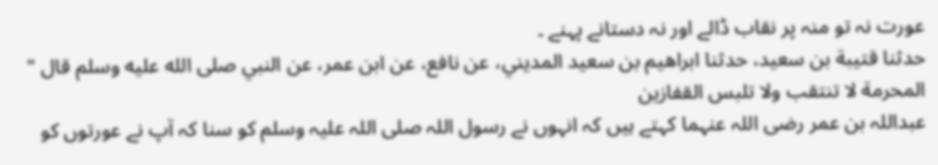عورت نہ تو منہ پر نقاب ڈالے اور نہ دستانے پہنے ۔
حدثنا قتيبة بن سعيد، حدثنا ابراهيم بن سعيد المديني، عن نافع، عن ابن عمر، عن النبي صلى الله عليه وسلم قال " المحرمة لا تنتقب ولا تلبس القفازين
عبداللہ بن عمر رضی اللہ عنہما کہتے ہیں کہ انہوں نے رسول اللہ صلی اللہ علیہ وسلم کو سنا کہ آپ نے عورتوں کو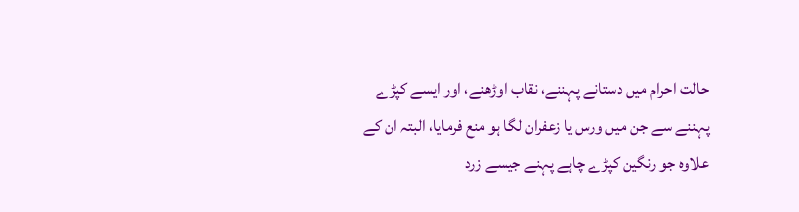حالت احرام میں دستانے پہننے، نقاب اوڑھنے، اور ایسے کپڑے پہننے سے جن میں ورس یا زعفران لگا ہو منع فرمایا، البتہ ان کے علاوہ جو رنگین کپڑے چاہے پہنے جیسے زرد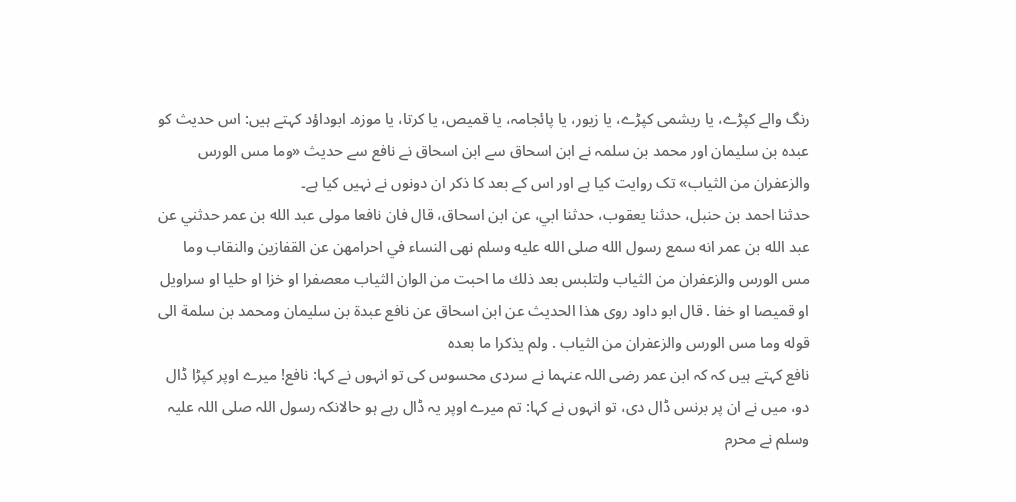رنگ والے کپڑے، یا ریشمی کپڑے، یا زیور، یا پائجامہ، یا قمیص، یا کرتا، یا موزہ۔ ابوداؤد کہتے ہیں: اس حدیث کو عبدہ بن سلیمان اور محمد بن سلمہ نے ابن اسحاق سے ابن اسحاق نے نافع سے حدیث «وما مس الورس والزعفران من الثياب» تک روایت کیا ہے اور اس کے بعد کا ذکر ان دونوں نے نہیں کیا ہے۔
حدثنا احمد بن حنبل، حدثنا يعقوب، حدثنا ابي، عن ابن اسحاق، قال فان نافعا مولى عبد الله بن عمر حدثني عن عبد الله بن عمر انه سمع رسول الله صلى الله عليه وسلم نهى النساء في احرامهن عن القفازين والنقاب وما مس الورس والزعفران من الثياب ولتلبس بعد ذلك ما احبت من الوان الثياب معصفرا او خزا او حليا او سراويل او قميصا او خفا . قال ابو داود روى هذا الحديث عن ابن اسحاق عن نافع عبدة بن سليمان ومحمد بن سلمة الى قوله وما مس الورس والزعفران من الثياب . ولم يذكرا ما بعده
نافع کہتے ہیں کہ کہ ابن عمر رضی اللہ عنہما نے سردی محسوس کی تو انہوں نے کہا: نافع! میرے اوپر کپڑا ڈال دو، میں نے ان پر برنس ڈال دی، تو انہوں نے کہا: تم میرے اوپر یہ ڈال رہے ہو حالانکہ رسول اللہ صلی اللہ علیہ وسلم نے محرم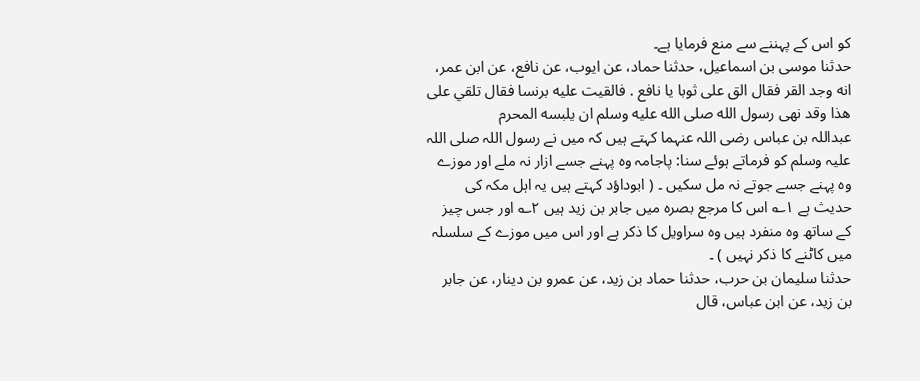کو اس کے پہننے سے منع فرمایا ہے۔
حدثنا موسى بن اسماعيل، حدثنا حماد، عن ايوب، عن نافع، عن ابن عمر، انه وجد القر فقال الق على ثوبا يا نافع . فالقيت عليه برنسا فقال تلقي على هذا وقد نهى رسول الله صلى الله عليه وسلم ان يلبسه المحرم
عبداللہ بن عباس رضی اللہ عنہما کہتے ہیں کہ میں نے رسول اللہ صلی اللہ علیہ وسلم کو فرماتے ہوئے سنا: پاجامہ وہ پہنے جسے ازار نہ ملے اور موزے وہ پہنے جسے جوتے نہ مل سکیں ۔ ( ابوداؤد کہتے ہیں یہ اہل مکہ کی حدیث ہے ۱؎ اس کا مرجع بصرہ میں جابر بن زید ہیں ۲؎ اور جس چیز کے ساتھ وہ منفرد ہیں وہ سراویل کا ذکر ہے اور اس میں موزے کے سلسلہ میں کاٹنے کا ذکر نہیں ) ۔
حدثنا سليمان بن حرب، حدثنا حماد بن زيد، عن عمرو بن دينار، عن جابر بن زيد، عن ابن عباس، قال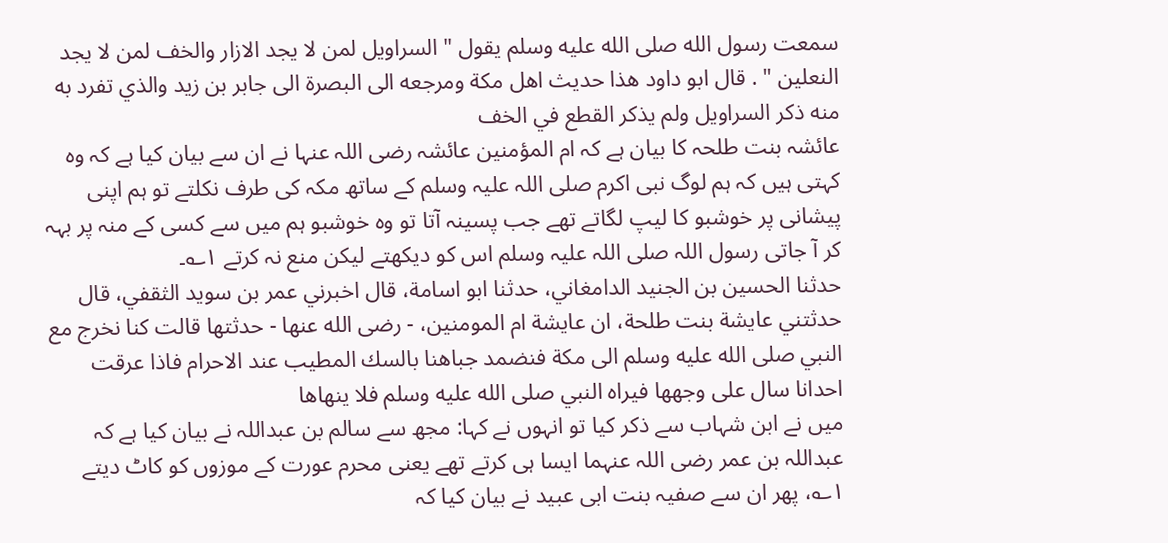سمعت رسول الله صلى الله عليه وسلم يقول " السراويل لمن لا يجد الازار والخف لمن لا يجد النعلين " . قال ابو داود هذا حديث اهل مكة ومرجعه الى البصرة الى جابر بن زيد والذي تفرد به منه ذكر السراويل ولم يذكر القطع في الخف
عائشہ بنت طلحہ کا بیان ہے کہ ام المؤمنین عائشہ رضی اللہ عنہا نے ان سے بیان کیا ہے کہ وہ کہتی ہیں کہ ہم لوگ نبی اکرم صلی اللہ علیہ وسلم کے ساتھ مکہ کی طرف نکلتے تو ہم اپنی پیشانی پر خوشبو کا لیپ لگاتے تھے جب پسینہ آتا تو وہ خوشبو ہم میں سے کسی کے منہ پر بہہ کر آ جاتی رسول اللہ صلی اللہ علیہ وسلم اس کو دیکھتے لیکن منع نہ کرتے ۱؎۔
حدثنا الحسين بن الجنيد الدامغاني، حدثنا ابو اسامة، قال اخبرني عمر بن سويد الثقفي، قال حدثتني عايشة بنت طلحة، ان عايشة ام المومنين، - رضى الله عنها - حدثتها قالت كنا نخرج مع النبي صلى الله عليه وسلم الى مكة فنضمد جباهنا بالسك المطيب عند الاحرام فاذا عرقت احدانا سال على وجهها فيراه النبي صلى الله عليه وسلم فلا ينهاها
میں نے ابن شہاب سے ذکر کیا تو انہوں نے کہا: مجھ سے سالم بن عبداللہ نے بیان کیا ہے کہ عبداللہ بن عمر رضی اللہ عنہما ایسا ہی کرتے تھے یعنی محرم عورت کے موزوں کو کاٹ دیتے ۱؎، پھر ان سے صفیہ بنت ابی عبید نے بیان کیا کہ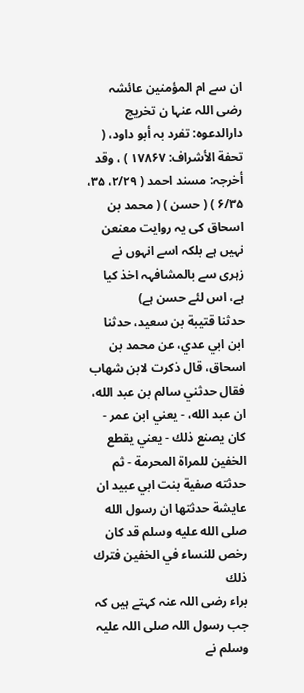ان سے ام المؤمنین عائشہ رضی اللہ عنہا ن تخریج دارالدعوہ: تفرد بہ أبو داود، ( تحفة الأشراف: ۱۷۸۶۷ ) ، وقد أخرجہ: مسند احمد ( ۲/۲۹، ۳۵، ۶/۳۵ ) ( حسن ) ( محمد بن اسحاق کی یہ روایت معنعن نہیں ہے بلکہ اسے انہوں نے زہری سے بالمشافہہ اخذ کیا ہے، اس لئے حسن ہے)
حدثنا قتيبة بن سعيد، حدثنا ابن ابي عدي، عن محمد بن اسحاق، قال ذكرت لابن شهاب فقال حدثني سالم بن عبد الله، ان عبد الله، - يعني ابن عمر - كان يصنع ذلك - يعني يقطع الخفين للمراة المحرمة - ثم حدثته صفية بنت ابي عبيد ان عايشة حدثتها ان رسول الله صلى الله عليه وسلم قد كان رخص للنساء في الخفين فترك ذلك
براء رضی اللہ عنہ کہتے ہیں کہ جب رسول اللہ صلی اللہ علیہ وسلم نے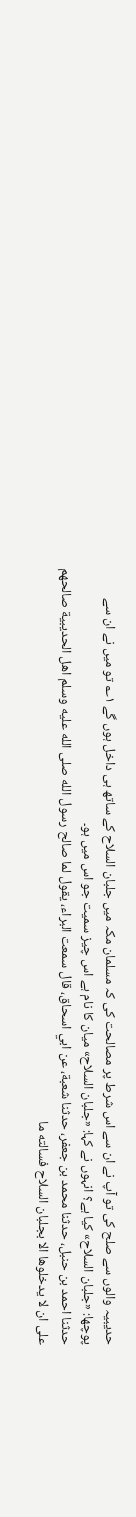حدیبیہ والوں سے صلح کی تو آپ نے ان سے اس شرط پر مصالحت کی کہ مسلمان مکہ میں جلبان السلاح کے ساتھ ہی داخل ہوں گے ۱؎ تو میں نے ان سے پوچھا: «جلبان السلاح» کیا ہے؟ انہوں نے کہا: «جلبان السلاح» میان کا نام ہے اس چیز سمیت جو اس میں ہو۔
حدثنا احمد بن حنبل، حدثنا محمد بن جعفر، حدثنا شعبة، عن ابي اسحاق، قال سمعت البراء، يقول لما صالح رسول الله صلى الله عليه وسلم اهل الحديبية صالحهم على ان لا يدخلوها الا بجلبان السلاح فسالته ما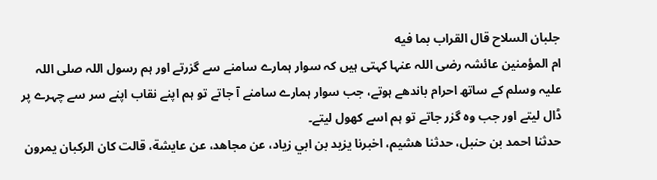جلبان السلاح قال القراب بما فيه
ام المؤمنین عائشہ رضی اللہ عنہا کہتی ہیں کہ سوار ہمارے سامنے سے گزرتے اور ہم رسول اللہ صلی اللہ علیہ وسلم کے ساتھ احرام باندھے ہوتے، جب سوار ہمارے سامنے آ جاتے تو ہم اپنے نقاب اپنے سر سے چہرے پر ڈال لیتے اور جب وہ گزر جاتے تو ہم اسے کھول لیتے۔
حدثنا احمد بن حنبل، حدثنا هشيم، اخبرنا يزيد بن ابي زياد، عن مجاهد، عن عايشة، قالت كان الركبان يمرون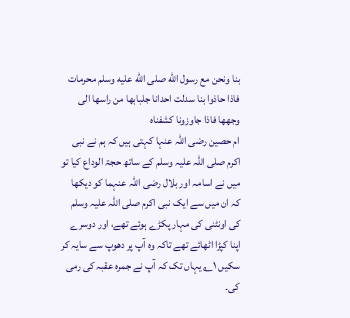بنا ونحن مع رسول الله صلى الله عليه وسلم محرمات فاذا حاذوا بنا سدلت احدانا جلبابها من راسها الى وجهها فاذا جاوزونا كشفناه
ام حصین رضی اللہ عنہا کہتی ہیں کہ ہم نے نبی اکرم صلی اللہ علیہ وسلم کے ساتھ حجۃ الوداع کیا تو میں نے اسامہ اور بلال رضی اللہ عنہما کو دیکھا کہ ان میں سے ایک نبی اکرم صلی اللہ علیہ وسلم کی اونٹنی کی مہار پکڑے ہوئے تھے، اور دوسرے اپنا کپڑا اٹھائے تھے تاکہ وہ آپ پر دھوپ سے سایہ کر سکیں ۱؎ یہاں تک کہ آپ نے جمرہ عقبہ کی رمی کی۔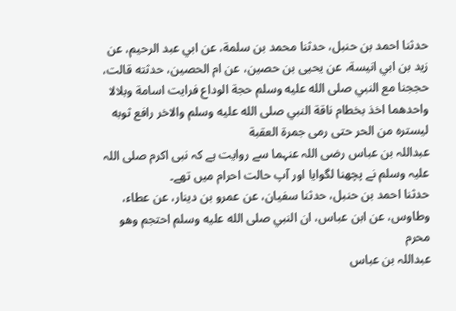حدثنا احمد بن حنبل، حدثنا محمد بن سلمة، عن ابي عبد الرحيم، عن زيد بن ابي انيسة، عن يحيى بن حصين، عن ام الحصين، حدثته قالت، حججنا مع النبي صلى الله عليه وسلم حجة الوداع فرايت اسامة وبلالا واحدهما اخذ بخطام ناقة النبي صلى الله عليه وسلم والاخر رافع ثوبه ليستره من الحر حتى رمى جمرة العقبة
عبداللہ بن عباس رضی اللہ عنہما سے روایت ہے کہ نبی اکرم صلی اللہ علیہ وسلم نے پچھنا لگوایا اور آپ حالت احرام میں تھے۔
حدثنا احمد بن حنبل، حدثنا سفيان، عن عمرو بن دينار، عن عطاء، وطاوس، عن ابن عباس، ان النبي صلى الله عليه وسلم احتجم وهو محرم
عبداللہ بن عباس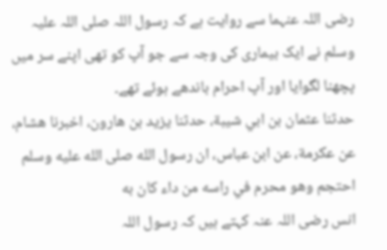رضی اللہ عنہما سے روایت ہے کہ رسول اللہ صلی اللہ علیہ وسلم نے ایک بیماری کی وجہ سے جو آپ کو تھی اپنے سر میں پچھنا لگوایا اور آپ احرام باندھے ہوئے تھے۔
حدثنا عثمان بن ابي شيبة، حدثنا يزيد بن هارون، اخبرنا هشام، عن عكرمة، عن ابن عباس، ان رسول الله صلى الله عليه وسلم احتجم وهو محرم في راسه من داء كان به
انس رضی اللہ عنہ کہتے ہیں کہ رسول اللہ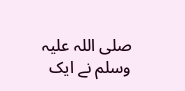صلی اللہ علیہ وسلم نے ایک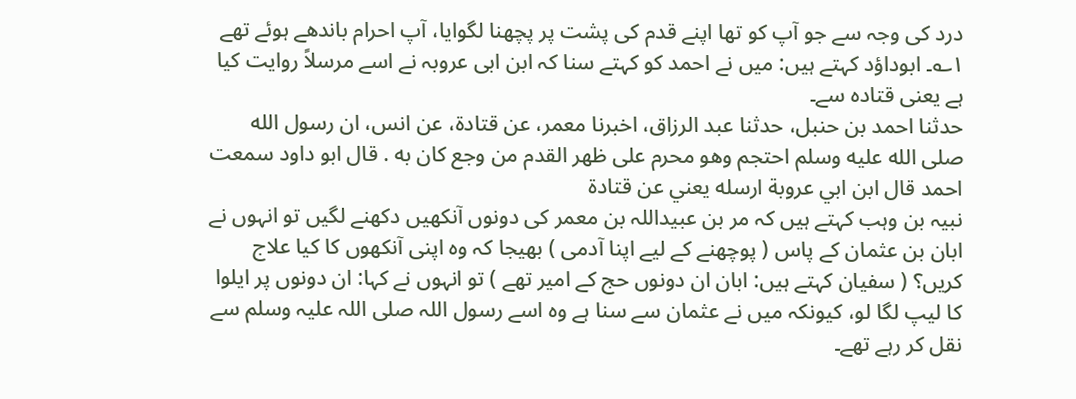درد کی وجہ سے جو آپ کو تھا اپنے قدم کی پشت پر پچھنا لگوایا، آپ احرام باندھے ہوئے تھے ۱؎۔ ابوداؤد کہتے ہیں: میں نے احمد کو کہتے سنا کہ ابن ابی عروبہ نے اسے مرسلاً روایت کیا ہے یعنی قتادہ سے۔
حدثنا احمد بن حنبل، حدثنا عبد الرزاق، اخبرنا معمر، عن قتادة، عن انس، ان رسول الله صلى الله عليه وسلم احتجم وهو محرم على ظهر القدم من وجع كان به . قال ابو داود سمعت احمد قال ابن ابي عروبة ارسله يعني عن قتادة
نبیہ بن وہب کہتے ہیں کہ مر بن عبیداللہ بن معمر کی دونوں آنکھیں دکھنے لگیں تو انہوں نے ابان بن عثمان کے پاس ( پوچھنے کے لیے اپنا آدمی ) بھیجا کہ وہ اپنی آنکھوں کا کیا علاج کریں؟ ( سفیان کہتے ہیں: ابان ان دونوں حج کے امیر تھے ) تو انہوں نے کہا: ان دونوں پر ایلوا کا لیپ لگا لو، کیونکہ میں نے عثمان سے سنا ہے وہ اسے رسول اللہ صلی اللہ علیہ وسلم سے نقل کر رہے تھے۔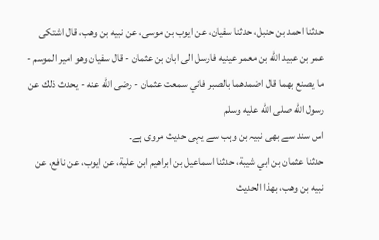حدثنا احمد بن حنبل، حدثنا سفيان، عن ايوب بن موسى، عن نبيه بن وهب، قال اشتكى عمر بن عبيد الله بن معمر عينيه فارسل الى ابان بن عثمان - قال سفيان وهو امير الموسم - ما يصنع بهما قال اضمدهما بالصبر فاني سمعت عثمان - رضى الله عنه - يحدث ذلك عن رسول الله صلى الله عليه وسلم
اس سند سے بھی نبیہ بن وہب سے یہی حدیث مروی ہے۔
حدثنا عثمان بن ابي شيبة، حدثنا اسماعيل بن ابراهيم ابن علية، عن ايوب، عن نافع، عن نبيه بن وهب، بهذا الحديث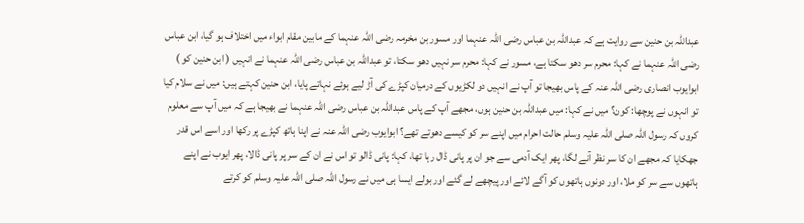عبداللہ بن حنین سے روایت ہے کہ عبداللہ بن عباس رضی اللہ عنہما اور مسور بن مخرمہ رضی اللہ عنہما کے مابین مقام ابواء میں اختلاف ہو گیا، ابن عباس رضی اللہ عنہما نے کہا: محرم سر دھو سکتا ہے، مسور نے کہا: محرم سر نہیں دھو سکتا، تو عبداللہ بن عباس رضی اللہ عنہما نے انہیں ( ابن حنین کو ) ابوایوب انصاری رضی اللہ عنہ کے پاس بھیجا تو آپ نے انہیں دو لکڑیوں کے درمیان کپڑے کی آڑ لیے ہوئے نہاتے پایا، ابن حنین کہتے ہیں: میں نے سلام کیا تو انہوں نے پوچھا: کون؟ میں نے کہا: میں عبداللہ بن حنین ہوں، مجھے آپ کے پاس عبداللہ بن عباس رضی اللہ عنہما نے بھیجا ہے کہ میں آپ سے معلوم کروں کہ رسول اللہ صلی اللہ علیہ وسلم حالت احرام میں اپنے سر کو کیسے دھوتے تھے؟ ابوایوب رضی اللہ عنہ نے اپنا ہاتھ کپڑے پر رکھا اور اسے اس قدر جھکایا کہ مجھے ان کا سر نظر آنے لگا، پھر ایک آدمی سے جو ان پر پانی ڈال رہا تھا، کہا: پانی ڈالو تو اس نے ان کے سر پر پانی ڈالا، پھر ایوب نے اپنے ہاتھوں سے سر کو ملا، اور دونوں ہاتھوں کو آگے لائے اور پیچھے لے گئے اور بولے ایسا ہی میں نے رسول اللہ صلی اللہ علیہ وسلم کو کرتے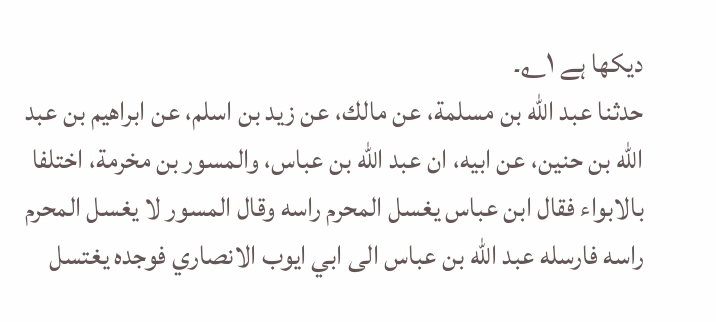دیکھا ہے ۱؎۔
حدثنا عبد الله بن مسلمة، عن مالك، عن زيد بن اسلم، عن ابراهيم بن عبد الله بن حنين، عن ابيه، ان عبد الله بن عباس، والمسور بن مخرمة، اختلفا بالابواء فقال ابن عباس يغسل المحرم راسه وقال المسور لا يغسل المحرم راسه فارسله عبد الله بن عباس الى ابي ايوب الانصاري فوجده يغتسل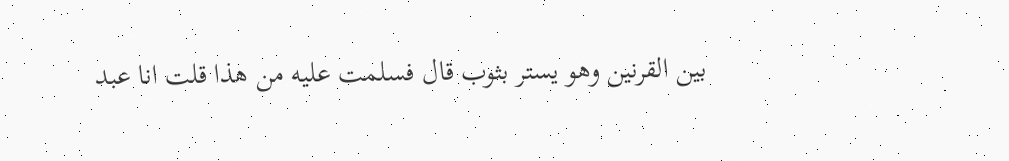بين القرنين وهو يستر بثوب قال فسلمت عليه من هذا قلت انا عبد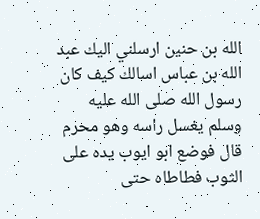الله بن حنين ارسلني اليك عبد الله بن عباس اسالك كيف كان رسول الله صلى الله عليه وسلم يغسل راسه وهو محرم قال فوضع ابو ايوب يده على الثوب فطاطاه حتى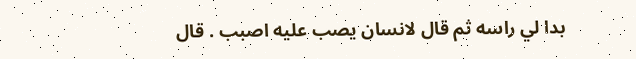بدا لي راسه ثم قال لانسان يصب عليه اصبب . قال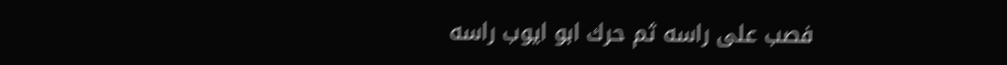فصب على راسه ثم حرك ابو ايوب راسه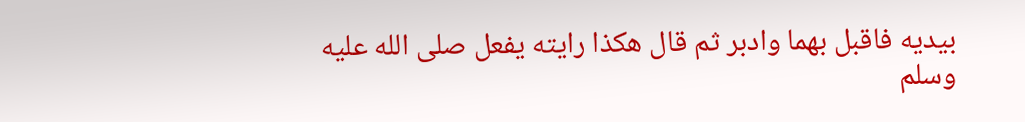بيديه فاقبل بهما وادبر ثم قال هكذا رايته يفعل صلى الله عليه وسلم